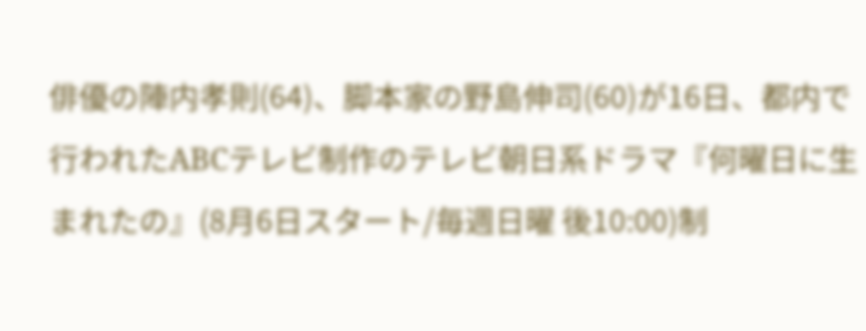俳優の陣内孝則(64)、脚本家の野島伸司(60)が16日、都内で行われたABCテレビ制作のテレビ朝日系ドラマ『何曜日に生まれたの』(8月6日スタート/毎週日曜 後10:00)制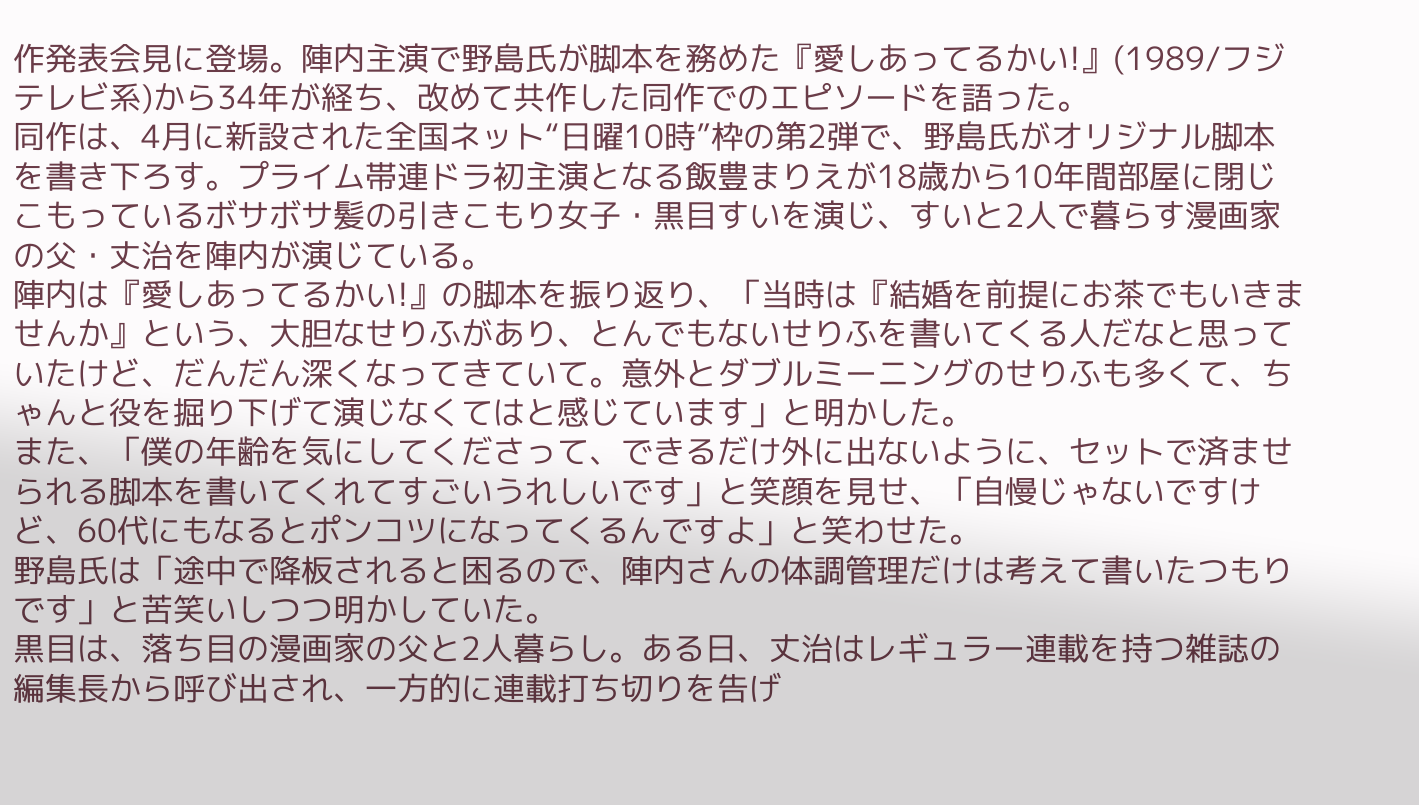作発表会見に登場。陣内主演で野島氏が脚本を務めた『愛しあってるかい!』(1989/フジテレビ系)から34年が経ち、改めて共作した同作でのエピソードを語った。
同作は、4月に新設された全国ネット“日曜10時”枠の第2弾で、野島氏がオリジナル脚本を書き下ろす。プライム帯連ドラ初主演となる飯豊まりえが18歳から10年間部屋に閉じこもっているボサボサ髪の引きこもり女子・黒目すいを演じ、すいと2人で暮らす漫画家の父・丈治を陣内が演じている。
陣内は『愛しあってるかい!』の脚本を振り返り、「当時は『結婚を前提にお茶でもいきませんか』という、大胆なせりふがあり、とんでもないせりふを書いてくる人だなと思っていたけど、だんだん深くなってきていて。意外とダブルミーニングのせりふも多くて、ちゃんと役を掘り下げて演じなくてはと感じています」と明かした。
また、「僕の年齢を気にしてくださって、できるだけ外に出ないように、セットで済ませられる脚本を書いてくれてすごいうれしいです」と笑顔を見せ、「自慢じゃないですけど、60代にもなるとポンコツになってくるんですよ」と笑わせた。
野島氏は「途中で降板されると困るので、陣内さんの体調管理だけは考えて書いたつもりです」と苦笑いしつつ明かしていた。
黒目は、落ち目の漫画家の父と2人暮らし。ある日、丈治はレギュラー連載を持つ雑誌の編集長から呼び出され、一方的に連載打ち切りを告げ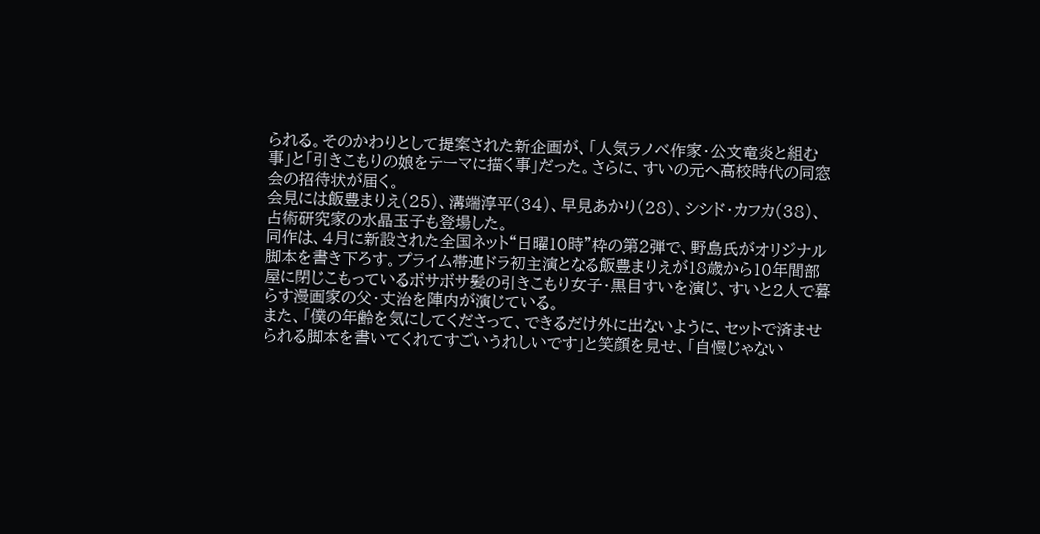られる。そのかわりとして提案された新企画が、「人気ラノベ作家・公文竜炎と組む事」と「引きこもりの娘をテーマに描く事」だった。さらに、すいの元へ高校時代の同窓会の招待状が届く。
会見には飯豊まりえ(25)、溝端淳平(34)、早見あかり(28)、シシド・カフカ(38)、占術研究家の水晶玉子も登場した。
同作は、4月に新設された全国ネット“日曜10時”枠の第2弾で、野島氏がオリジナル脚本を書き下ろす。プライム帯連ドラ初主演となる飯豊まりえが18歳から10年間部屋に閉じこもっているボサボサ髪の引きこもり女子・黒目すいを演じ、すいと2人で暮らす漫画家の父・丈治を陣内が演じている。
また、「僕の年齢を気にしてくださって、できるだけ外に出ないように、セットで済ませられる脚本を書いてくれてすごいうれしいです」と笑顔を見せ、「自慢じゃない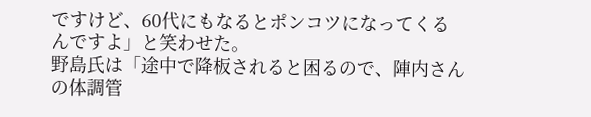ですけど、60代にもなるとポンコツになってくるんですよ」と笑わせた。
野島氏は「途中で降板されると困るので、陣内さんの体調管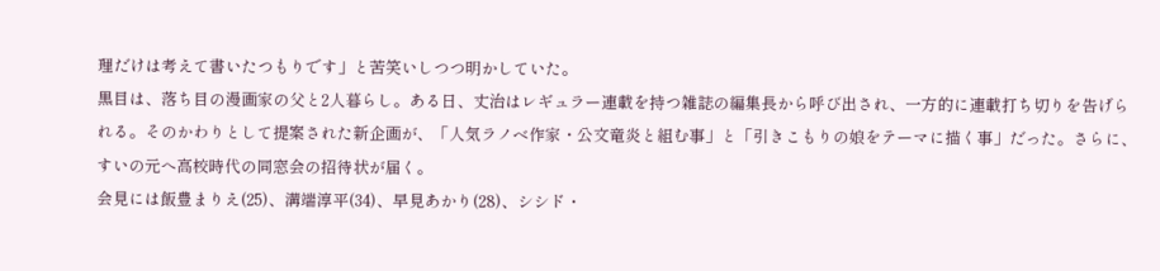理だけは考えて書いたつもりです」と苦笑いしつつ明かしていた。
黒目は、落ち目の漫画家の父と2人暮らし。ある日、丈治はレギュラー連載を持つ雑誌の編集長から呼び出され、一方的に連載打ち切りを告げられる。そのかわりとして提案された新企画が、「人気ラノベ作家・公文竜炎と組む事」と「引きこもりの娘をテーマに描く事」だった。さらに、すいの元へ高校時代の同窓会の招待状が届く。
会見には飯豊まりえ(25)、溝端淳平(34)、早見あかり(28)、シシド・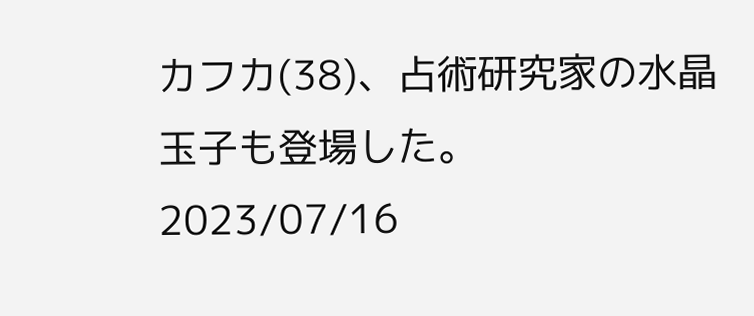カフカ(38)、占術研究家の水晶玉子も登場した。
2023/07/16